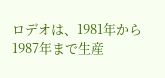ロデオは、1981年から1987年まで生産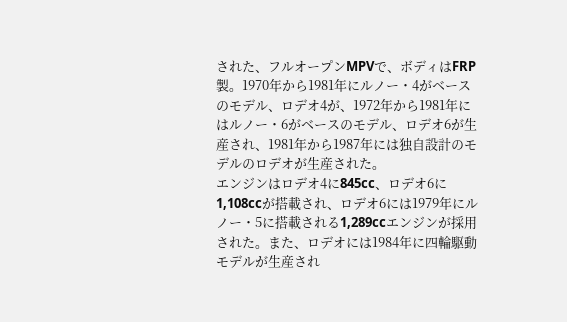された、フルオープンMPVで、ボディはFRP製。1970年から1981年にルノー・4がベースのモデル、ロデオ4が、1972年から1981年にはルノー・6がベースのモデル、ロデオ6が生産され、1981年から1987年には独自設計のモデルのロデオが生産された。
エンジンはロデオ4に845cc、ロデオ6に1,108ccが搭載され、ロデオ6には1979年にルノー・5に搭載される1,289ccエンジンが採用された。また、ロデオには1984年に四輪駆動モデルが生産され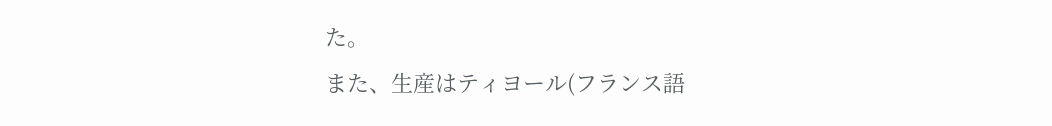た。
また、生産はティヨール(フランス語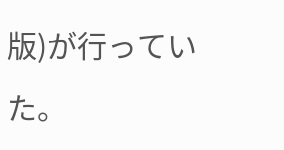版)が行っていた。